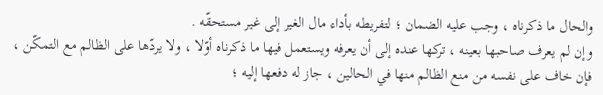والحال ما ذكرناه ، وجب عليه الضمان ؛ لتفريطه بأداء مال الغير إلى غير مستحقّه .
وإن لم يعرف صاحبها بعينه ، تركها عنده إلى أن يعرفه ويستعمل فيها ما ذكرناه أوّلا ، ولا يردّها على الظالم مع التمكّن ، فإن خاف على نفسه من منع الظالم منها في الحالين ، جاز له دفعها إليه ؛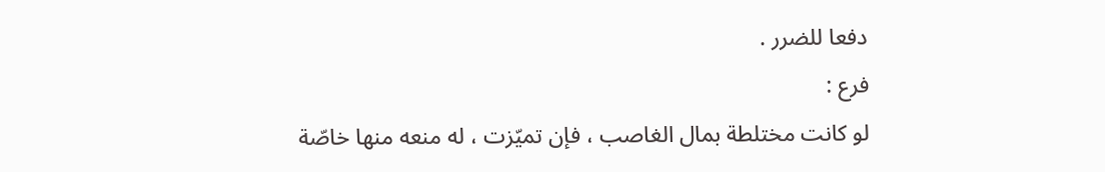دفعا للضرر .
فرع :
لو كانت مختلطة بمال الغاصب ، فإن تميّزت ، له منعه منها خاصّة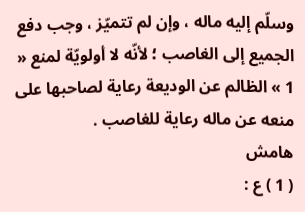وسلّم إليه ماله ، وإن لم تتميّز ، وجب دفع الجميع إلى الغاصب ؛ لأنّه لا أولويّة لمنع « 1 » الظالم عن الوديعة رعاية لصاحبها على منعه عن ماله رعاية للغاصب .
هامش
( 1 ) ع :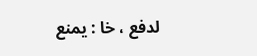لدفع ، خا : يمنع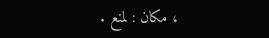، مكان : لمنع .